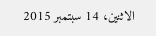الاثنين، 14 سبتمبر 2015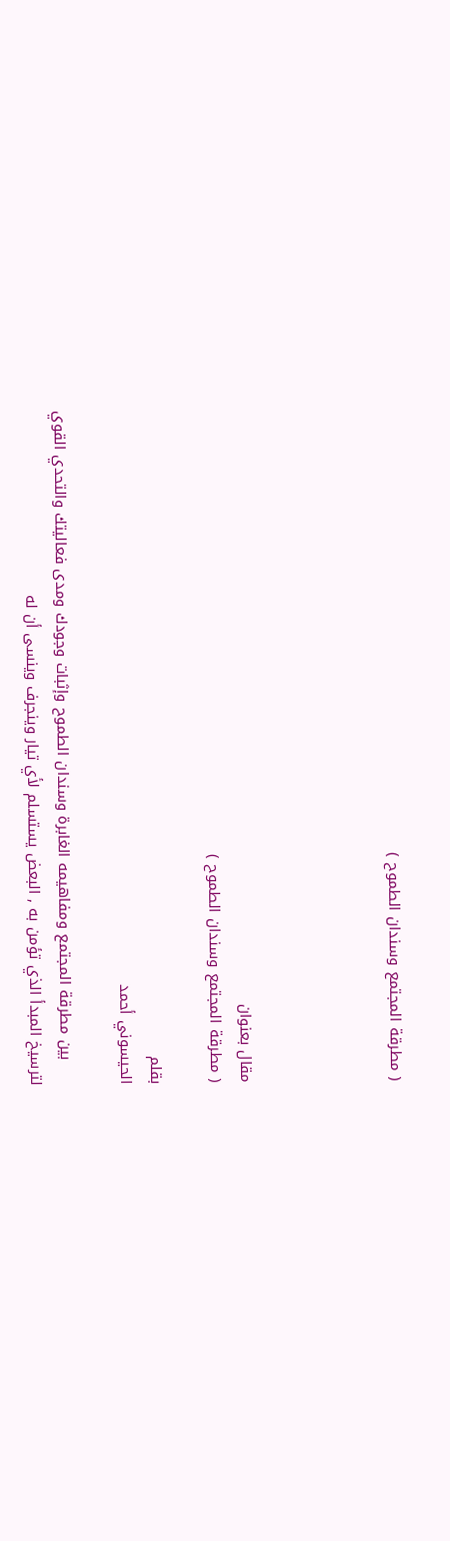( مطرقة المجتمع وسندان الطموح )




مقال بعنوان
( مطرقة المجتمع وسندان الطموح )

بقلم
الحيسوني أحمد

     بين مطرقة المجتمع ومفاهيمه الغابرة وسندان الطموح وإثبات وجودك ومدى فعاليتك والتحدي القوي لترسيخ المبدأ الذي تؤمن به , البعض يستسلم لأي تيار وينجرف وينسى أن له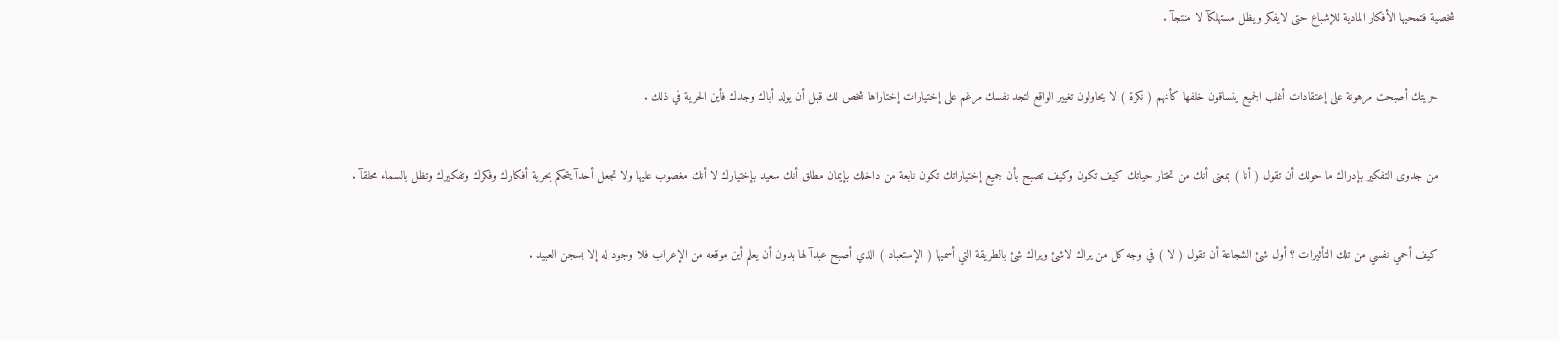شخصية فتمحيها الأفكار المادية للإشباع حتى لايفكر ويظل مستهلكآ لا منتجآ .


     حريتك أصبحت مرهونة على إعتقادات أغلب الجميع ينساقون خلفها كأنهم ( نكرة ) لا يحاولون تغيير الواقع لتجد نفسك مرغم على إختيارات إختاراها شخص لك قبل أن يولد أباك وجدك فأين الحرية في ذلك .


     من جدوى التفكير بإدراك ما حولك أن تقول ( أنا ) بمعنى أنك من تختار حياتك كيف تكون وكيف تصبح بأن جميع إختياراتك تكون نابعة من داخلك بإيمان مطلق أنك سعيد بإختيارك لا أنك مغصوب عليها ولا تجعل أحدآ يتحكم بحرية أفكارك وفكرك وتفكيرك وتظل بالسماء محلقآ .


     كيف أحمي نفسي من تلك التأثيرات ؟ أول شئ الشجاعة أن تقول ( لا ) في وجه كل من يراك لاشئ ويراك شئ بالطريقة التي أسميها ( الإستعباد ) الذي أصبح عبدآ لها بدون أن يعلم أين موقعه من الإعراب فلا وجود له إلا بسجن العبيد .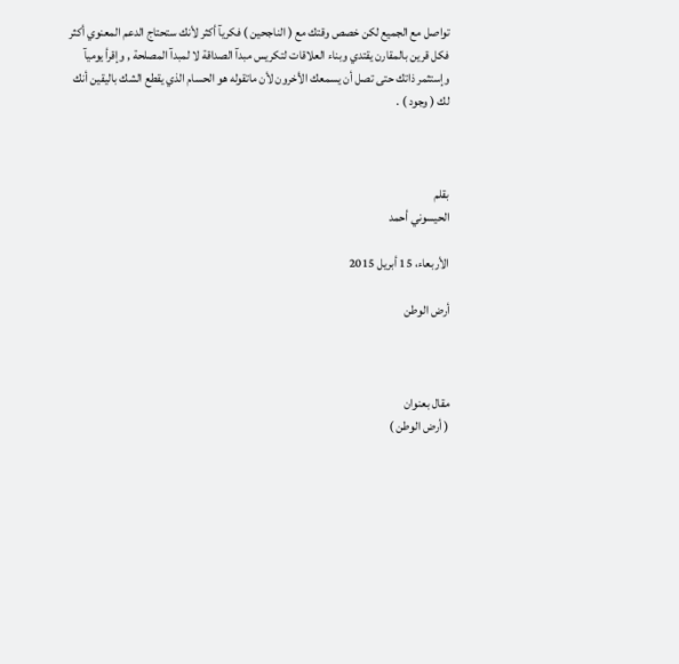تواصل مع الجميع لكن خصص وقتك مع ( الناجحين ) فكريآ أكثر لأنك ستحتاج الدعم المعنوي أكثر فكل قرين بالمقارن يقتدي وبناء العلاقات لتكريس مبدآ الصداقة لا لمبدآ المصلحة , وإقرأ يوميآ وإستثمر ذاتك حتى تصل أن يسمعك الأخرون لأن ماتقوله هو الحسام الذي يقطع الشك باليقين أنك لك ( وجود ) .



بقلم
الحيسوني أحمد

الأربعاء، 15 أبريل 2015

أرض الوطن



مقال بعنوان
( أرض الوطن )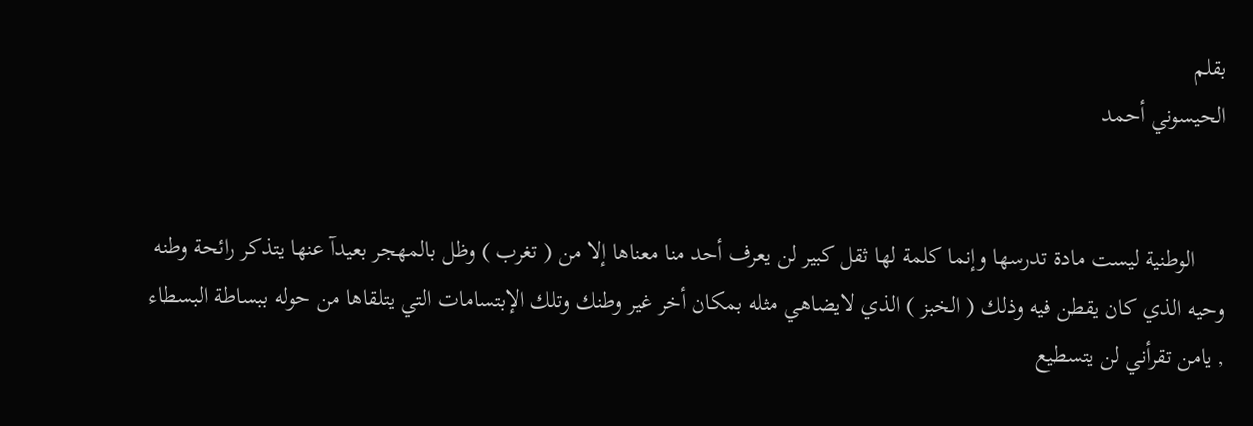بقلم
الحيسوني أحمد


     الوطنية ليست مادة تدرسها وإنما كلمة لها ثقل كبير لن يعرف أحد منا معناها إلا من ( تغرب ) وظل بالمهجر بعيدآ عنها يتذكر رائحة وطنه وحيه الذي كان يقطن فيه وذلك ( الخبز ) الذي لايضاهي مثله بمكان أخر غير وطنك وتلك الإبتسامات التي يتلقاها من حوله ببساطة البسطاء , يامن تقرأني لن يتسطيع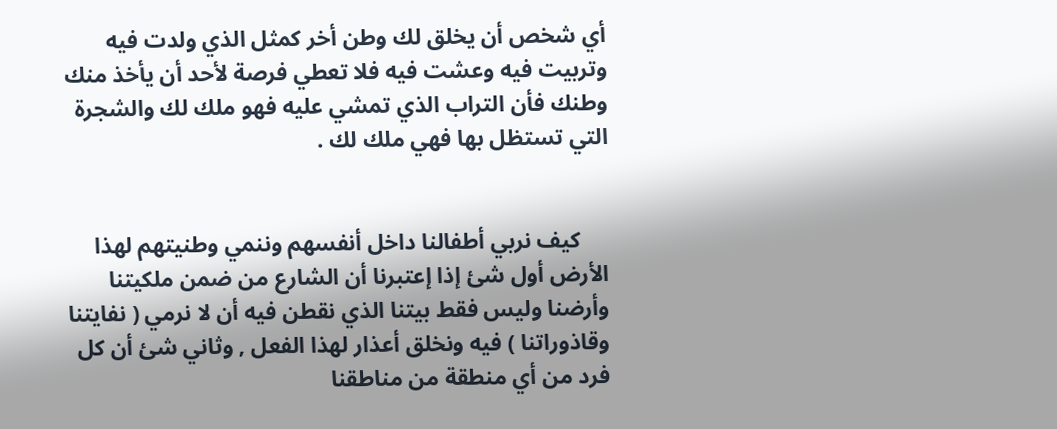أي شخص أن يخلق لك وطن أخر كمثل الذي ولدت فيه وتربيت فيه وعشت فيه فلا تعطي فرصة لأحد أن يأخذ منك وطنك فأن التراب الذي تمشي عليه فهو ملك لك والشجرة التي تستظل بها فهي ملك لك .


     كيف نربي أطفالنا داخل أنفسهم وننمي وطنيتهم لهذا الأرض أول شئ إذا إعتبرنا أن الشارع من ضمن ملكيتنا وأرضنا وليس فقط بيتنا الذي نقطن فيه أن لا نرمي ( نفايتنا وقاذوراتنا ) فيه ونخلق أعذار لهذا الفعل , وثاني شئ أن كل فرد من أي منطقة من مناطقنا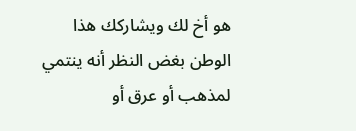هو أخ لك ويشاركك هذا الوطن بغض النظر أنه ينتمي لمذهب أو عرق أو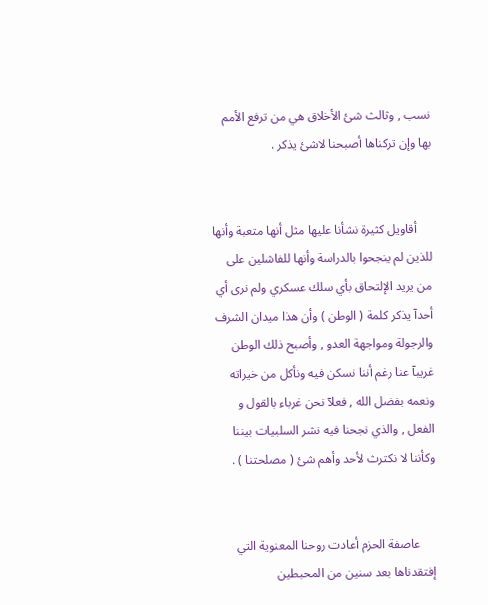نسب , وثالث شئ الأخلاق هي من ترفع الأمم بها وإن تركناها أصبحنا لاشئ يذكر .


     أقاويل كثيرة نشأنا عليها مثل أنها متعبة وأنها للذين لم ينجحوا بالدراسة وأنها للفاشلين على من يريد الإلتحاق بأي سلك عسكري ولم نرى أي أحدآ يذكر كلمة ( الوطن ) وأن هذا ميدان الشرف والرجولة ومواجهة العدو , وأصبح ذلك الوطن غريبآ عنا رغم أننا نسكن فيه ونأكل من خيراته ونعمه بفضل الله , فعلآ نحن غرباء بالقول و الفعل , والذي نجحنا فيه نشر السلبيات بيننا وكأننا لا نكترث لأحد وأهم شئ ( مصلحتنا ) .


     عاصفة الحزم أعادت روحنا المعنوية التي إفتقدناها بعد سنين من المحبطين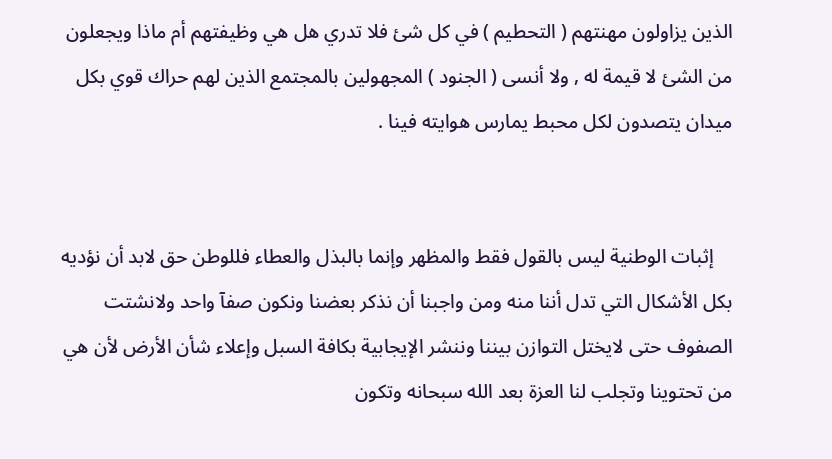الذين يزاولون مهنتهم ( التحطيم ) في كل شئ فلا تدري هل هي وظيفتهم أم ماذا ويجعلون من الشئ لا قيمة له , ولا أنسى ( الجنود ) المجهولين بالمجتمع الذين لهم حراك قوي بكل ميدان يتصدون لكل محبط يمارس هوايته فينا .


    إثبات الوطنية ليس بالقول فقط والمظهر وإنما بالبذل والعطاء فللوطن حق لابد أن نؤديه بكل الأشكال التي تدل أننا منه ومن واجبنا أن نذكر بعضنا ونكون صفآ واحد ولانشتت الصفوف حتى لايختل التوازن بيننا وننشر الإيجابية بكافة السبل وإعلاء شأن الأرض لأن هي من تحتوينا وتجلب لنا العزة بعد الله سبحانه وتكون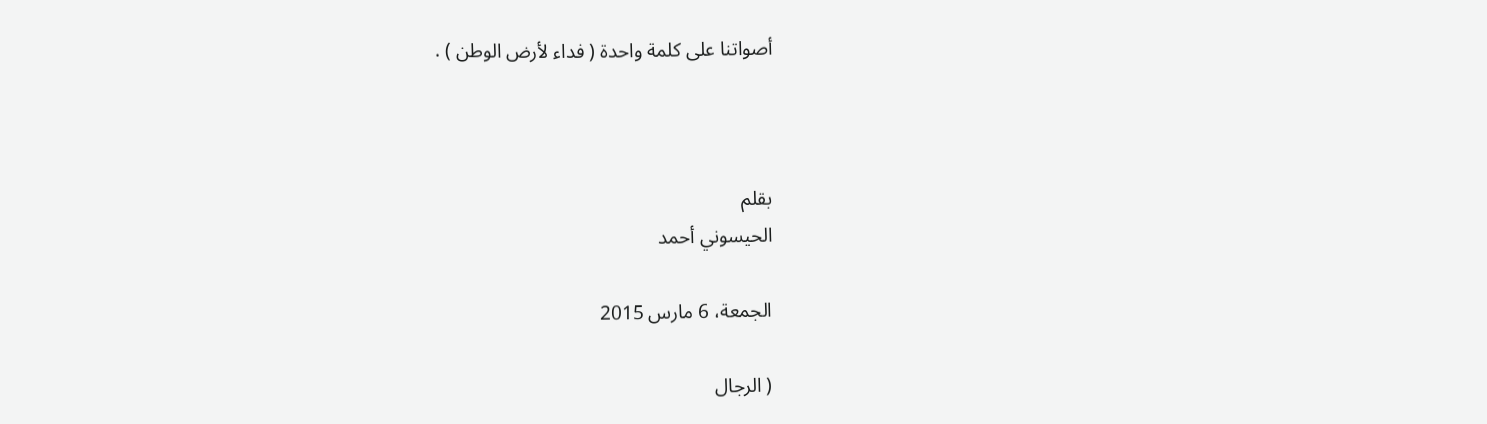أصواتنا على كلمة واحدة ( فداء لأرض الوطن ) .



بقلم
الحيسوني أحمد

الجمعة، 6 مارس 2015

( الرجال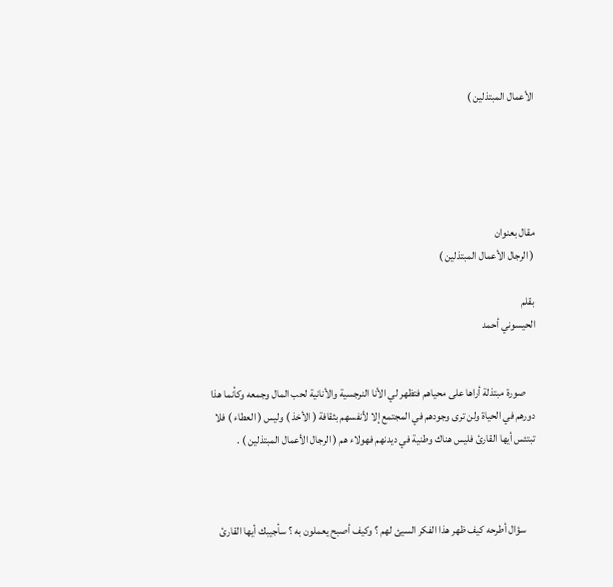الأعمال المبتذلين )





مقال بعنوان
( الرجال الأعمال المبتذلين )

بقلم
الحيسوني أحمد


     صورة مبتذلة أراها على محياهم فتظهر لي الأنا النرجسية والأنانية لحب المال وجمعه وكأنما هذا دورهم في الحياة ولن ترى وجودهم في المجتمع إلا لأنفسهم بثقافة ( الأخذ ) وليس ( العطاء ) فلا تبتئس أيها القارئ فليس هناك وطنية في ديدنهم فهولاء هم ( الرجال الأعمال المبتذلين ) .



     سؤال أطرحه كيف ظهر هذا الفكر السيئ لهم ؟ وكيف أصبح يعملون به ؟ سأجيبك أيها القارئ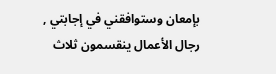بإمعان وستوافقني في إجابتي , رجال الأعمال ينقسمون ثلاث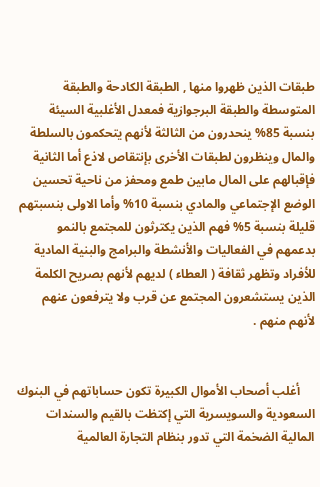طبقات الذين ظهروا منها , الطبقة الكادحة والطبقة المتوسطة والطبقة البرجوازية فمعدل الأغلبية السيئة بنسبة 85% ينحدرون من الثالثة لأنهم يتحكمون بالسلطة والمال وينظرون لطبقات الأخرى بإنتقاص لاذع أما الثانية فإقبالهم على المال مابين طمع ومحفز من ناحية تحسين الوضع الإجتماعي والمادي بنسبة 10% وأما الاولى بنسبتهم قليلة بنسبة 5% فهم الذين يكترثون للمجتمع بالنمو بدعمهم في الفعاليات والأنشطة والبرامج والبنية المادية للأفراد وتظهر ثقافة ( العطاء ) لديهم لأنهم بصريح الكلمة الذين يستشعرون المجتمع عن قرب ولا يترفعون عنهم لأنهم منهم .


     أغلب أصحاب الأموال الكبيرة تكون حساباتهم في البنوك السعودية والسويسرية التي إكتظت بالقيم والسندات المالية الضخمة التي تدور بنظام التجارة العالمية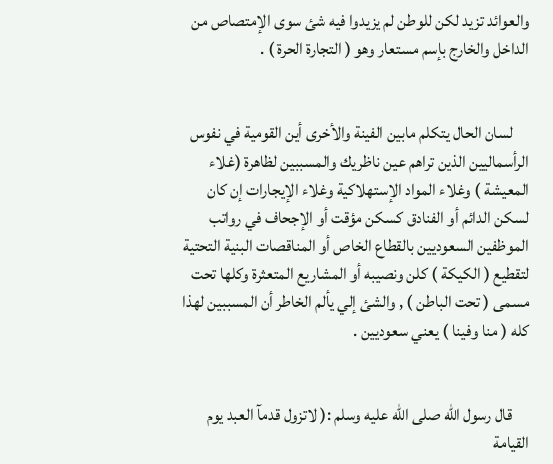والعوائد تزيد لكن للوطن لم يزيدوا فيه شئ سوى الإمتصاص من الداخل والخارج بإسم مستعار وهو ( التجارة الحرة ) .


     لسان الحال يتكلم مابين الفينة والأخرى أين القومية في نفوس الرأسماليين الذين تراهم عين ناظريك والمسببين لظاهرة (غلاء المعيشة ) وغلاء المواد الإستهلاكية وغلاء الإيجارات إن كان لسكن الدائم أو الفنادق كسكن مؤقت أو الإجحاف في رواتب الموظفين السعوديين بالقطاع الخاص أو المناقصات البنية التحتية لتقطيع ( الكيكة ) كلن ونصيبه أو المشاريع المتعثرة وكلها تحت مسمى ( تحت الباطن ) , والشئ إلي يألم الخاطر أن المسببين لهذا كله ( منا وفينا ) يعني سعوديين .


     قال رسول الله صلى الله عليه وسلم :( لاتزول قدمآ العبد يوم القيامة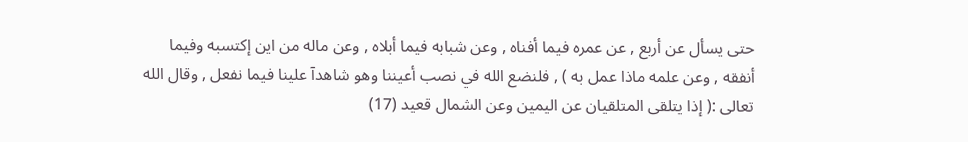حتى يسأل عن أربع , عن عمره فيما أفناه , وعن شبابه فيما أبلاه , وعن ماله من اين إكتسبه وفيما أنفقه , وعن علمه ماذا عمل به ) , فلنضع الله في نصب أعيننا وهو شاهدآ علينا فيما نفعل , وقال الله تعالى :( إذا يتلقى المتلقيان عن اليمين وعن الشمال قعيد (17)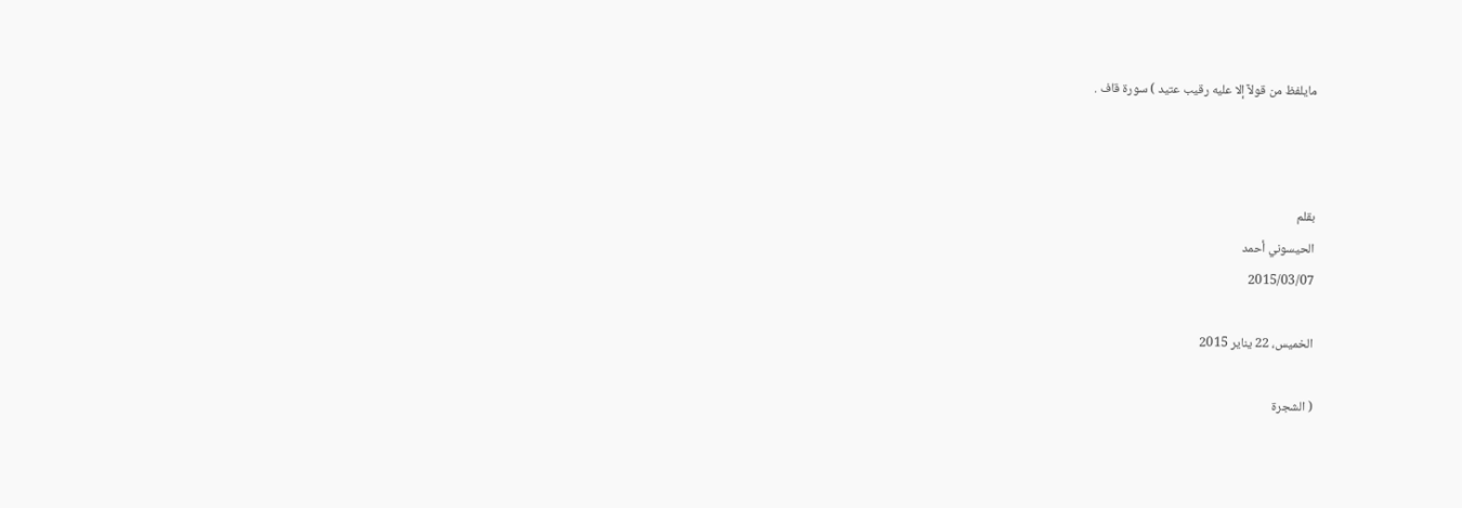مايلفظ من قولآ إلا عليه رقيب عتيد ) سورة قاف .



بقلم
الحيسوني أحمد
2015/03/07

الخميس، 22 يناير 2015

( الشجرة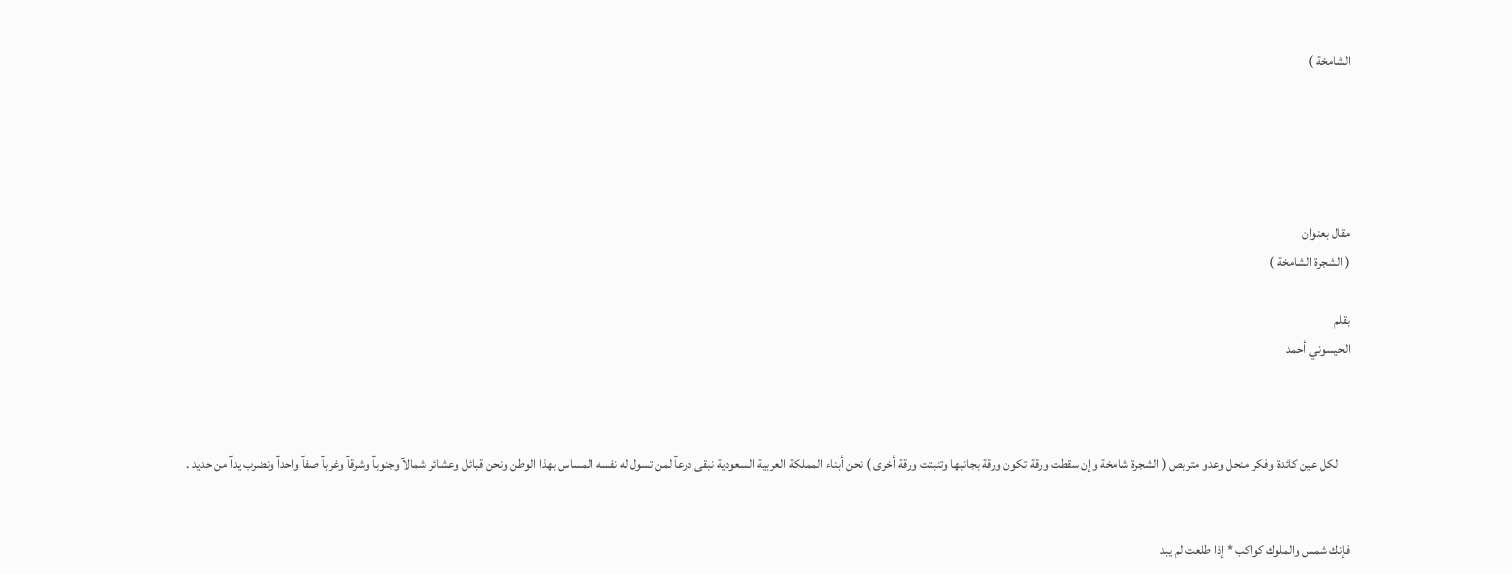الشامخة )





مقال بعنوان
( الشجرة الشامخة )

بقلم
الحيسوني أحمد



     لكل عين كائدة وفكر منحل وعدو متربص ( الشجرة شامخة وإن سقطت ورقة تكون ورقة بجانبها وتنبتت ورقة أخرى ) نحن أبناء المملكة العربية السعودية نبقى درعآ لمن تسول له نفسه المساس بهذا الوطن ونحن قبائل وعشائر شمالآ وجنوبآ وشرقآ وغربآ صفآ واحدآ ونضرب يدآ من حديد .


فإنك شمس والملوك كواكب * إذا طلعت لم يبد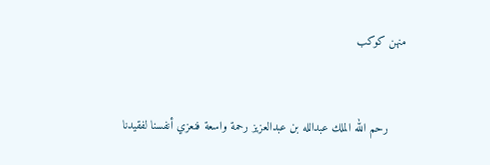منهن كوكب


     رحم الله الملك عبدالله بن عبدالعزيز رحمة واسعة فنعزي أنفسنا لفقيدنا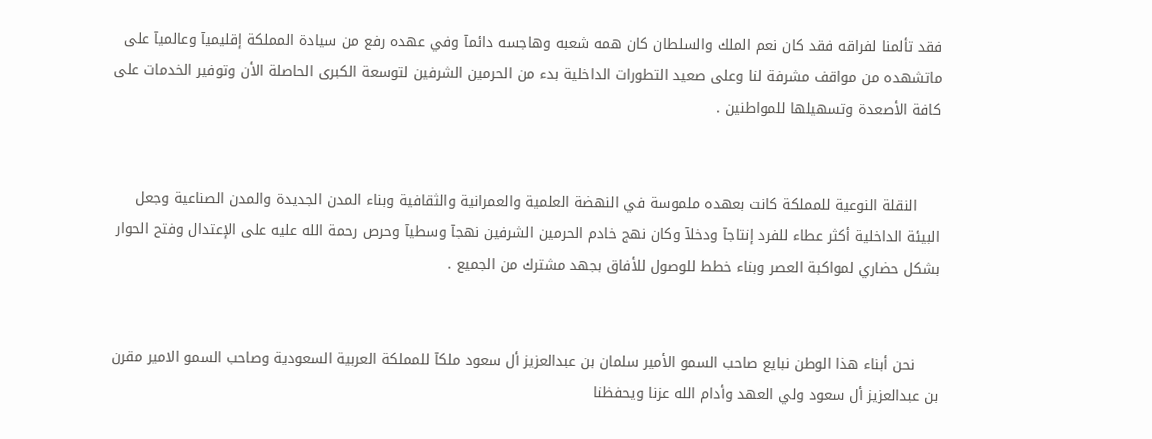فقد تألمنا لفراقه فقد كان نعم الملك والسلطان كان همه شعبه وهاجسه دائمآ وفي عهده رفع من سيادة المملكة إقليميآ وعالميآ على ماتشهده من مواقف مشرفة لنا وعلى صعيد التطورات الداخلية بدء من الحرمين الشرفين لتوسعة الكبرى الحاصلة الأن وتوفير الخدمات على كافة الأصعدة وتسهيلها للمواطنين .


     النقلة النوعية للمملكة كانت بعهده ملموسة في النهضة العلمية والعمرانية والثقافية وبناء المدن الجديدة والمدن الصناعية وجعل البيئة الداخلية أكثر عطاء للفرد إنتاجآ ودخلآ وكان نهج خادم الحرمين الشرفين نهجآ وسطيآ وحرص رحمة الله عليه على الإعتدال وفتح الحوار بشكل حضاري لمواكبة العصر وبناء خطط للوصول للأفاق بجهد مشترك من الجميع .


     نحن أبناء هذا الوطن نبايع صاحب السمو الأمير سلمان بن عبدالعزيز أل سعود ملكآ للمملكة العربية السعودية وصاحب السمو الامير مقرن بن عبدالعزيز أل سعود ولي العهد وأدام الله عزنا ويحفظنا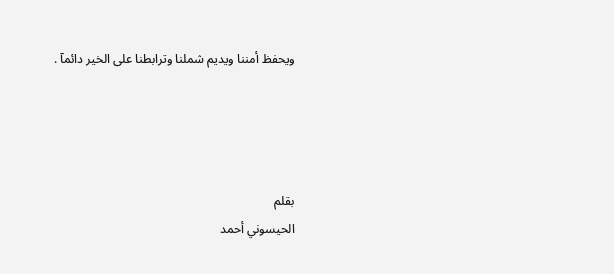ويحفظ أمننا ويديم شملنا وترابطنا على الخير دائمآ .




بقلم
الحيسوني أحمد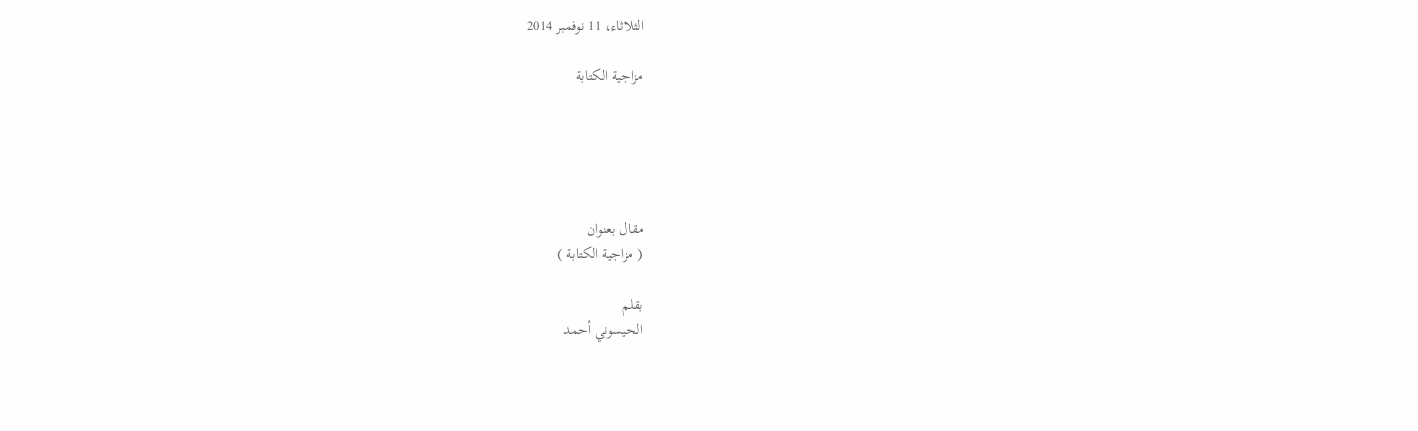الثلاثاء، 11 نوفمبر 2014

مزاجية الكتابة





مقال بعنوان
( مزاجية الكتابة )

بقلم
الحيسوني أحمد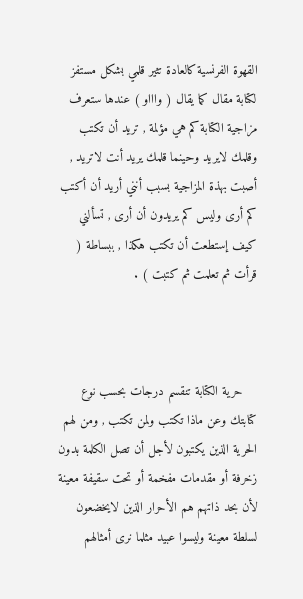القهوة الفرنسية كالعادة تثير قلمي بشكل مستفز لكتابة مقال كما يقال ( واااو ) عندها ستعرف مزاجية الكتابة كم هي مؤلمة , تريد أن تكتب وقلمك لايريد وحينما قلمك يريد أنت لاتريد , أصبت بهذة المزاجية بسبب أنني أريد أن أكتب كم أرى وليس كم يريدون أن أرى , تسألني كيف إستطعت أن تكتب هكذا , ببساطة ( قرأت ثم تعلمت ثم كتبت ) .



    حرية الكتابة تنقسم درجات بحسب نوع كتابتك وعن ماذا تكتب ولمن تكتب , ومن لهم الحرية الذين يكتبون لأجل أن تصل الكلمة بدون زخرفة أو مقدمات مفخمة أو تحت سقيفة معينة لأن بحد ذاتهم هم الأحرار الذين لايخضعون لسلطة معينة وليسوا عبيد مثلما نرى أمثالهم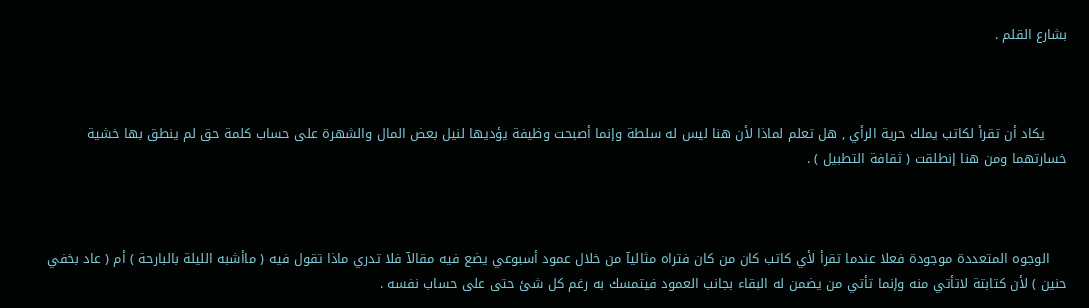بشارع القلم .



     يكاد أن تقرأ لكاتب يملك حرية الرأي , هل تعلم لماذا لأن هنا ليس له سلطة وإنما أصبحت وظيفة يؤديها لنيل بعض المال والشهرة على حساب كلمة حق لم ينطق بها خشية خسارتهما ومن هنا إنطلقت ( ثقافة التطبيل ) .



    الوجوه المتعددة موجودة فعلا عندما تقرأ لأي كاتب كان من كان فتراه مثاليآ من خلال عمود أسبوعي يضع فيه مقالآ فلا تدري ماذا تقول فيه ( ماأشبه الليلة بالبارحة ) أم ( عاد بخفي حنين ) لأن كتابتة لاتأتي منه وإنما تأتي من يضمن له البقاء بجانب العمود فيتمسك به رغم كل شئ حتى على حساب نفسه .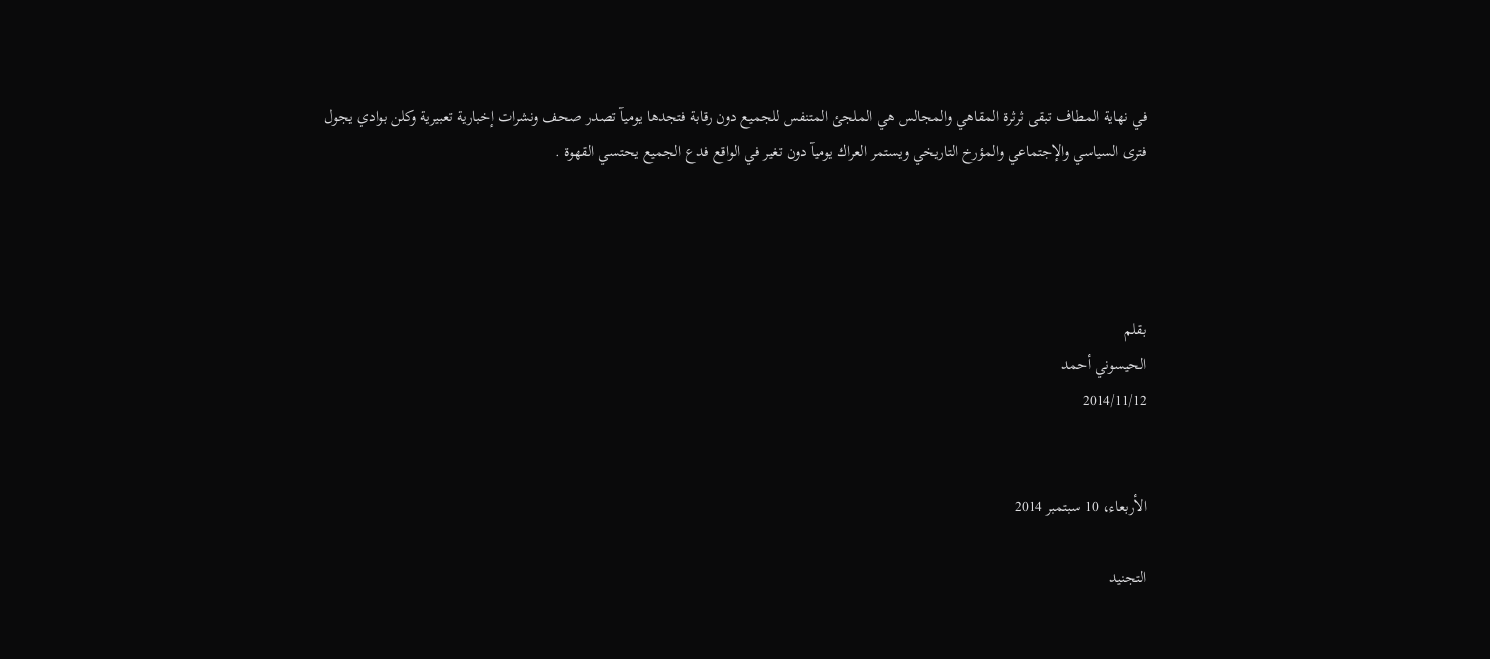في نهاية المطاف تبقى ثرثرة المقاهي والمجالس هي الملجئ المتنفس للجميع دون رقابة فتجدها يوميآ تصدر صحف ونشرات إخبارية تعبيرية وكلن بوادي يجول فترى السياسي والإجتماعي والمؤرخ التاريخي ويستمر العراك يوميآ دون تغير في الواقع فدع الجميع يحتسي القهوة .




بقلم
الحيسوني أحمد
2014/11/12


الأربعاء، 10 سبتمبر 2014

التجنيد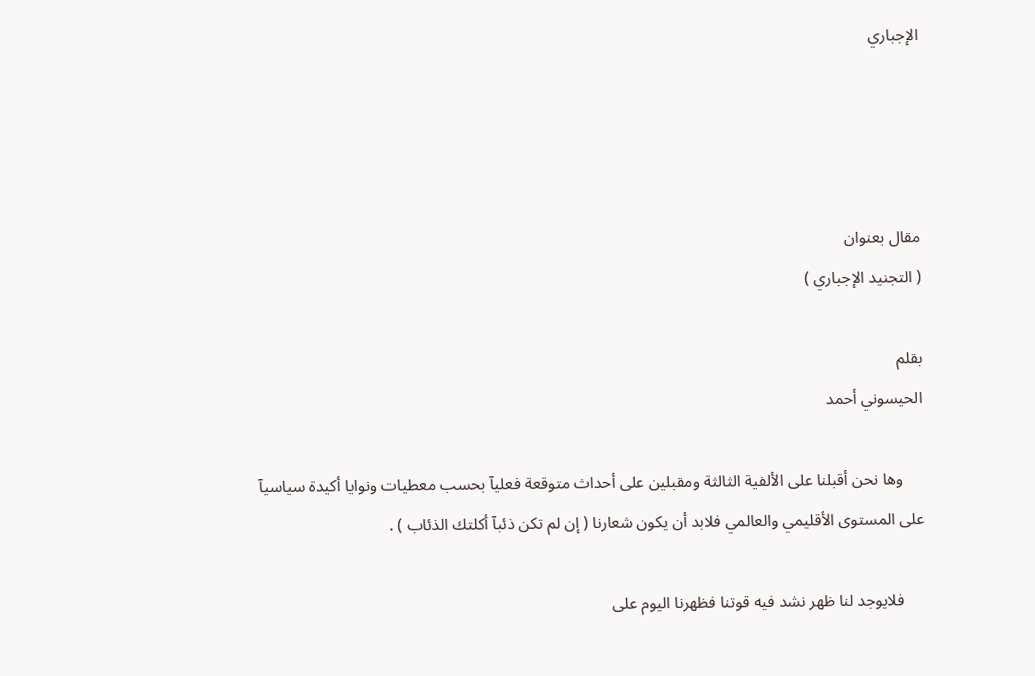الإجباري




مقال بعنوان
( التجنيد الإجباري )

بقلم
الحيسوني أحمد

     وها نحن أقبلنا على الألفية الثالثة ومقبلين على أحداث متوقعة فعليآ بحسب معطيات ونوايا أكيدة سياسيآ على المستوى الأقليمي والعالمي فلابد أن يكون شعارنا ( إن لم تكن ذئبآ أكلتك الذئاب ) .

     فلايوجد لنا ظهر نشد فيه قوتنا فظهرنا اليوم على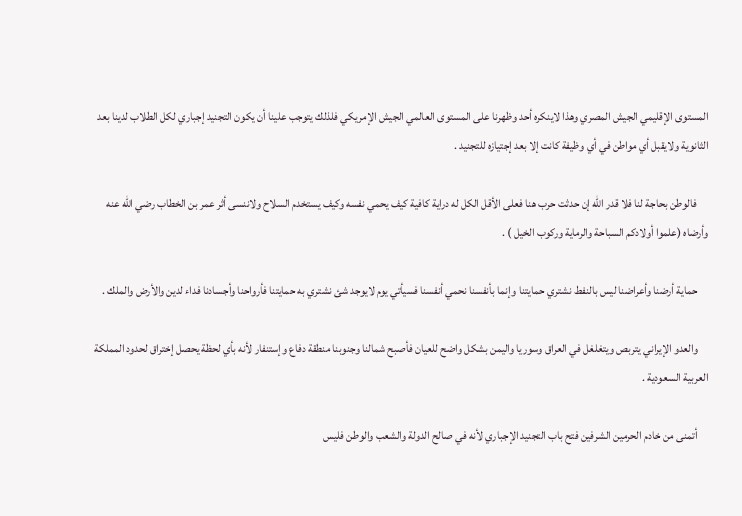المستوى الإقليمي الجيش المصري وهذا لاينكره أحد وظهرنا على المستوى العالمي الجيش الإمريكي فلذلك يتوجب علينا أن يكون التجنيد إجباري لكل الطلاب لدينا بعد الثانوية ولايقبل أي مواطن في أي وظيفة كانت إلا بعد إجتيازه للتجنيد .

     فالوطن بحاجة لنا فلا قدر الله إن حدثت حرب هنا فعلى الأقل الكل له دراية كافية كيف يحمي نفسه وكيف يستخدم السلاح ولاننسى أثر عمر بن الخطاب رضي الله عنه وأرضاه (علموا أولادكم السباحة والرماية وركوب الخيل ) .

     حماية أرضنا وأعراضنا ليس بالنفط نشتري حمايتنا وإنما بأنفسنا نحمي أنفسنا فسيأتي يوم لايوجد شئ نشتري به حمايتنا فأرواحنا وأجسادنا فداء لدين والأرض والملك .

     والعدو الإيراني يتربص ويتغلغل في العراق وسوريا واليمن بشكل واضح للعيان فأصبح شمالنا وجنوبنا منطقة دفاع وإستنفار لأنه بأي لحظة يحصل إختراق لحدود المملكة العربية السعودية .

     أتمنى من خادم الحرمين الشرفين فتح باب التجنيد الإجباري لأنه في صالح الدولة والشعب والوطن فليس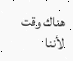هناك وقت لأننا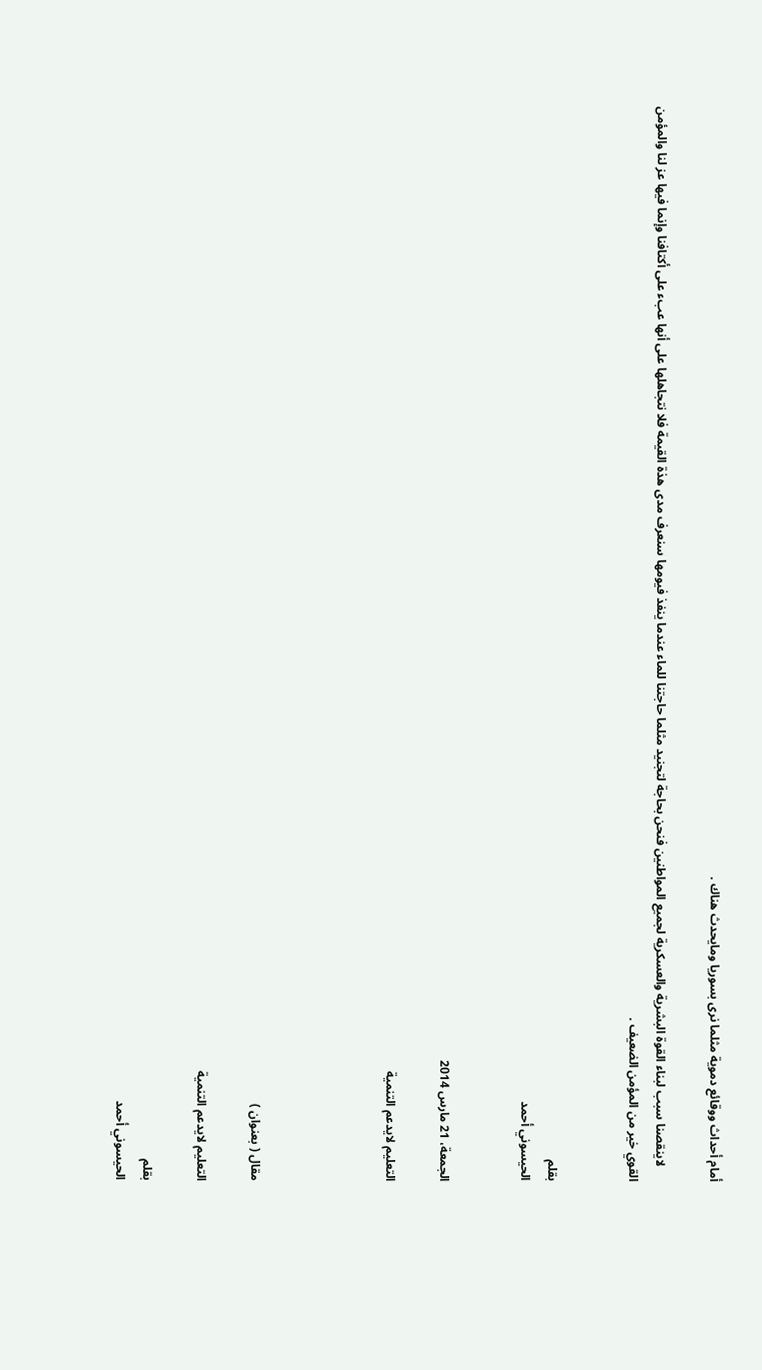أمام أحداث ووقائع دموية مثلما نرى بسوريا ومايحدث هناك .

     لاينقصنا سبب لبناء القوة البشرية والعسكرية لجميع المواطنين فنحن بحاجة لتجنيد مثلما حاجتنا للماء عندما ينفذ فيومها سنعرف مدى هذة القيمة فلا نتجاهلها على أنها عبء على أكتافنا وإنما فيها عز لنا والمؤمن القوي خير من المؤمن الضعيف .


بقلم
الحيسوني أحمد


الجمعة، 21 مارس 2014

التعليم لايدعم التنمية




مقال ( بعنوان )

التعليم لايدعم التنمية

بقلم
الحيسوني أحمد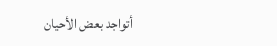أتواجد بعض الأحيان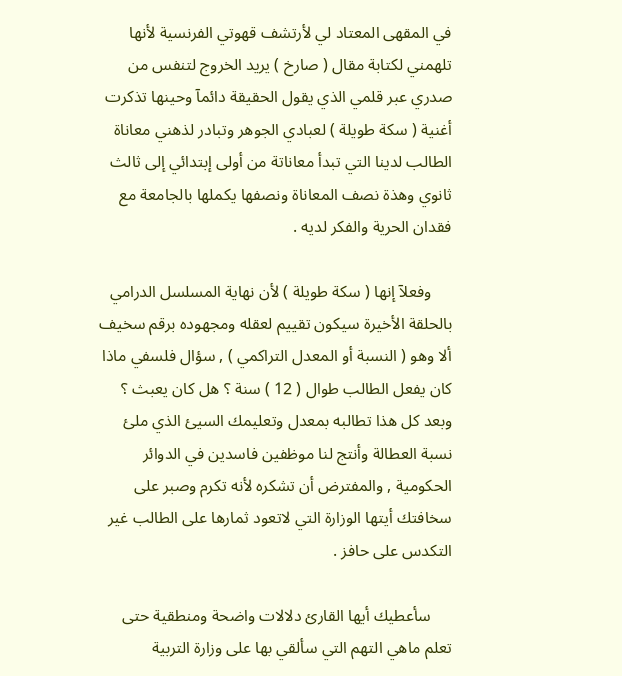في المقهى المعتاد لي لأرتشف قهوتي الفرنسية لأنها تلهمني لكتابة مقال ( صارخ ) يريد الخروج لتنفس من صدري عبر قلمي الذي يقول الحقيقة دائمآ وحينها تذكرت أغنية ( سكة طويلة ) لعبادي الجوهر وتبادر لذهني معاناة الطالب لدينا التي تبدأ معاناتة من أولى إبتدائي إلى ثالث ثانوي وهذة نصف المعاناة ونصفها يكملها بالجامعة مع فقدان الحرية والفكر لديه .

     وفعلآ إنها ( سكة طويلة ) لأن نهاية المسلسل الدرامي بالحلقة الأخيرة سيكون تقييم لعقله ومجهوده برقم سخيف ألا وهو ( النسبة أو المعدل التراكمي ) , سؤال فلسفي ماذا كان يفعل الطالب طوال ( 12 ) سنة ؟ هل كان يعبث ؟ وبعد كل هذا تطالبه بمعدل وتعليمك السيئ الذي ملئ نسبة العطالة وأنتج لنا موظفين فاسدين في الدوائر الحكومية , والمفترض أن تشكره لأنه تكرم وصبر على سخافتك أيتها الوزارة التي لاتعود ثمارها على الطالب غير التكدس على حافز .

     سأعطيك أيها القارئ دلالات واضحة ومنطقية حتى تعلم ماهي التهم التي سألقي بها على وزارة التربية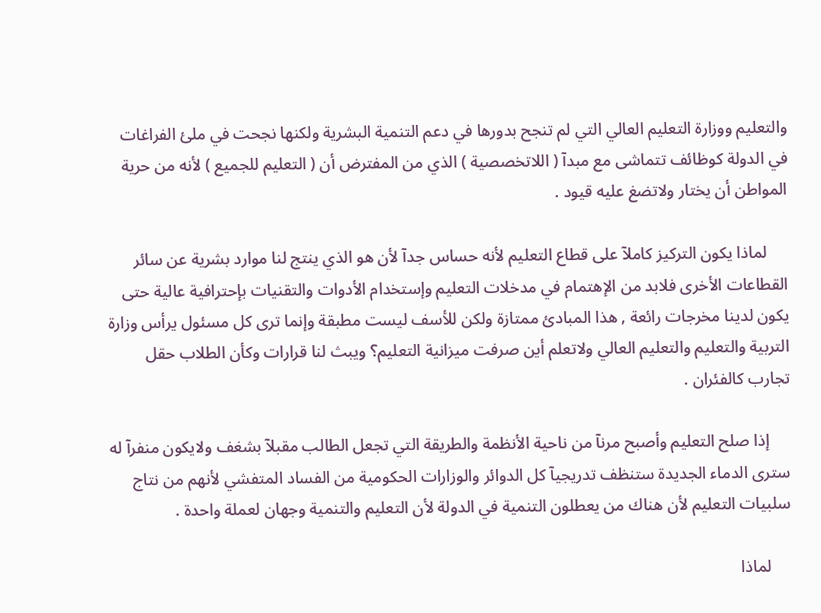والتعليم ووزارة التعليم العالي التي لم تنجح بدورها في دعم التنمية البشرية ولكنها نجحت في ملئ الفراغات في الدولة كوظائف تتماشى مع مبدآ ( اللاتخصصية ) الذي من المفترض أن ( التعليم للجميع ) لأنه من حرية المواطن أن يختار ولاتضغ عليه قيود .

     لماذا يكون التركيز كاملآ على قطاع التعليم لأنه حساس جدآ لأن هو الذي ينتج لنا موارد بشرية عن سائر القطاعات الأخرى فلابد من الإهتمام في مدخلات التعليم وإستخدام الأدوات والتقنيات بإحترافية عالية حتى يكون لدينا مخرجات رائعة , هذا المبادئ ممتازة ولكن للأسف ليست مطبقة وإنما ترى كل مسئول يرأس وزارة التربية والتعليم والتعليم العالي ولاتعلم أين صرفت ميزانية التعليم؟ ويبث لنا قرارات وكأن الطلاب حقل تجارب كالفئران .

     إذا صلح التعليم وأصبح مرنآ من ناحية الأنظمة والطريقة التي تجعل الطالب مقبلآ بشغف ولايكون منفرآ له سترى الدماء الجديدة ستنظف تدريجيآ كل الدوائر والوزارات الحكومية من الفساد المتفشي لأنهم من نتاج سلبيات التعليم لأن هناك من يعطلون التنمية في الدولة لأن التعليم والتنمية وجهان لعملة واحدة .

     لماذا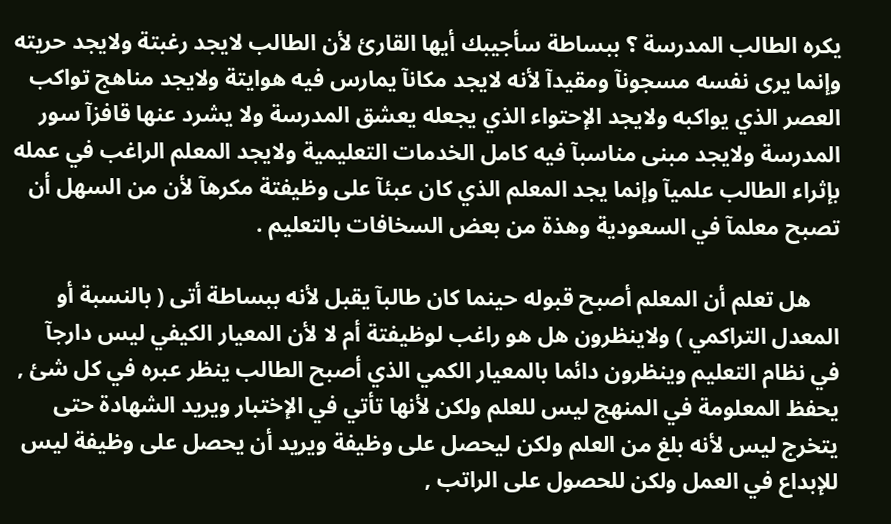يكره الطالب المدرسة ؟ ببساطة سأجيبك أيها القارئ لأن الطالب لايجد رغبتة ولايجد حريته وإنما يرى نفسه مسجونآ ومقيدآ لأنه لايجد مكانآ يمارس فيه هوايتة ولايجد مناهج تواكب العصر الذي يواكبه ولايجد الإحتواء الذي يجعله يعشق المدرسة ولا يشرد عنها قافزآ سور المدرسة ولايجد مبنى مناسبآ فيه كامل الخدمات التعليمية ولايجد المعلم الراغب في عمله بإثراء الطالب علميآ وإنما يجد المعلم الذي كان عبئآ على وظيفتة مكرهآ لأن من السهل أن تصبح معلمآ في السعودية وهذة من بعض السخافات بالتعليم .

     هل تعلم أن المعلم أصبح قبوله حينما كان طالبآ يقبل لأنه ببساطة أتى ( بالنسبة أو المعدل التراكمي ) ولاينظرون هل هو راغب لوظيفتة أم لا لأن المعيار الكيفي ليس دارجآ في نظام التعليم وينظرون دائما بالمعيار الكمي الذي أصبح الطالب ينظر عبره في كل شئ , يحفظ المعلومة في المنهج ليس للعلم ولكن لأنها تأتي في الإختبار ويريد الشهادة حتى يتخرج ليس لأنه بلغ من العلم ولكن ليحصل على وظيفة ويريد أن يحصل على وظيفة ليس للإبداع في العمل ولكن للحصول على الراتب ,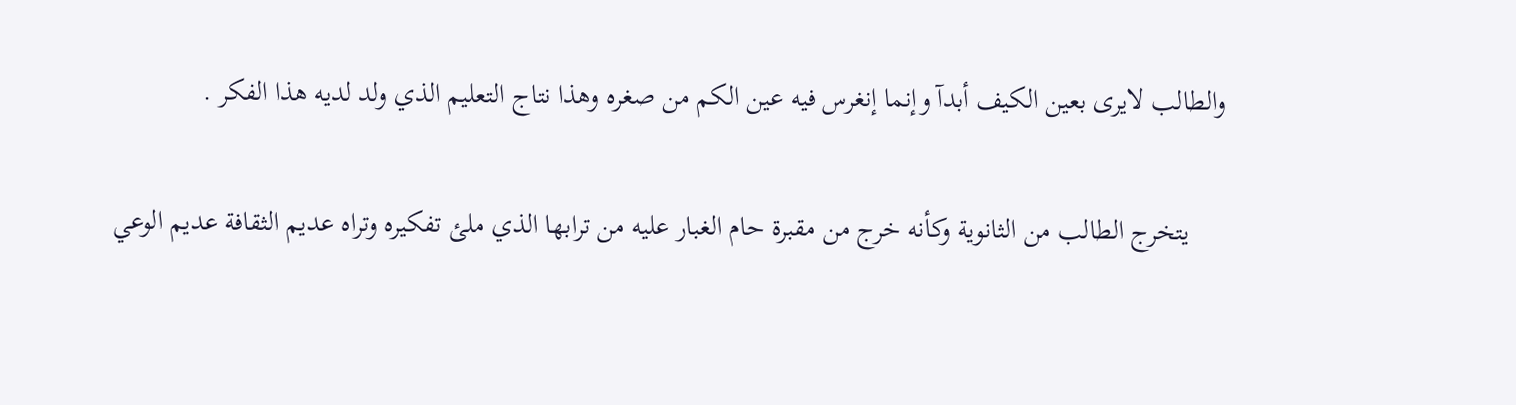والطالب لايرى بعين الكيف أبدآ وإنما إنغرس فيه عين الكم من صغره وهذا نتاج التعليم الذي ولد لديه هذا الفكر .

     يتخرج الطالب من الثانوية وكأنه خرج من مقبرة حام الغبار عليه من ترابها الذي ملئ تفكيره وتراه عديم الثقافة عديم الوعي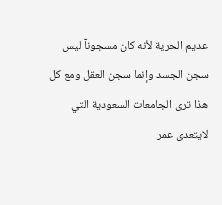عديم الحرية لأنه كان مسجونآ ليس سجن الجسد وإنما سجن العقل ومع كل هذا ترى الجامعات السعودية التي لايتعدى عمر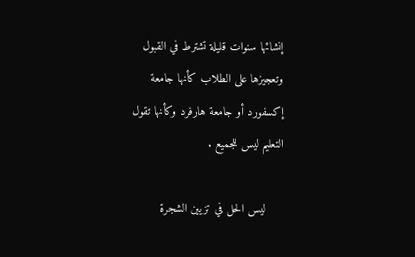إنشائها سنوات قليلة تشترط في القبول وتعجيزها على الطلاب كأنها جامعة إكسفورد أو جامعة هارفرد وكأنها تقول التعليم ليس للجميع .

     ليس الحل في تزيين الشجرة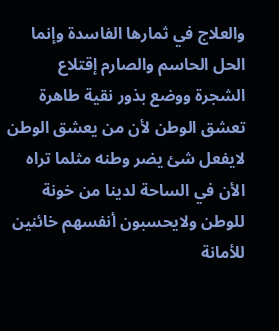والعلاج في ثمارها الفاسدة وإنما الحل الحاسم والصارم إقتلاع الشجرة ووضع بذور نقية طاهرة تعشق الوطن لأن من يعشق الوطن لايفعل شئ يضر وطنه مثلما تراه الأن في الساحة لدينا من خونة للوطن ولايحسبون أنفسهم خائنين للأمانة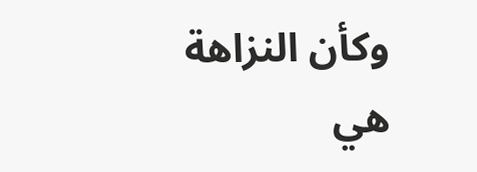وكأن النزاهة هي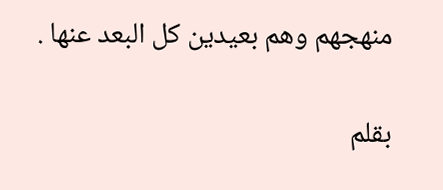منهجهم وهم بعيدين كل البعد عنها .

بقلم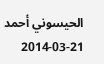الحيسوني أحمد
2014-03-21